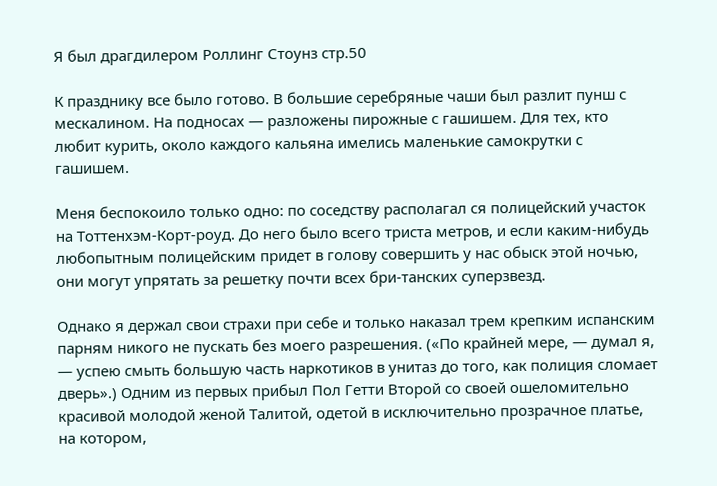Я был драгдилером Роллинг Стоунз стр.50

К празднику все было готово. В большие серебряные чаши был разлит пунш с мескалином. На подносах — разложены пирожные с гашишем. Для тех, кто любит курить, около каждого кальяна имелись маленькие самокрутки с гашишем.

Меня беспокоило только одно: по соседству располагал ся полицейский участок на Тоттенхэм-Корт-роуд. До него было всего триста метров, и если каким-нибудь любопытным полицейским придет в голову совершить у нас обыск этой ночью, они могут упрятать за решетку почти всех бри-танских суперзвезд.

Однако я держал свои страхи при себе и только наказал трем крепким испанским парням никого не пускать без моего разрешения. («По крайней мере, — думал я, — успею смыть большую часть наркотиков в унитаз до того, как полиция сломает дверь».) Одним из первых прибыл Пол Гетти Второй со своей ошеломительно красивой молодой женой Талитой, одетой в исключительно прозрачное платье, на котором,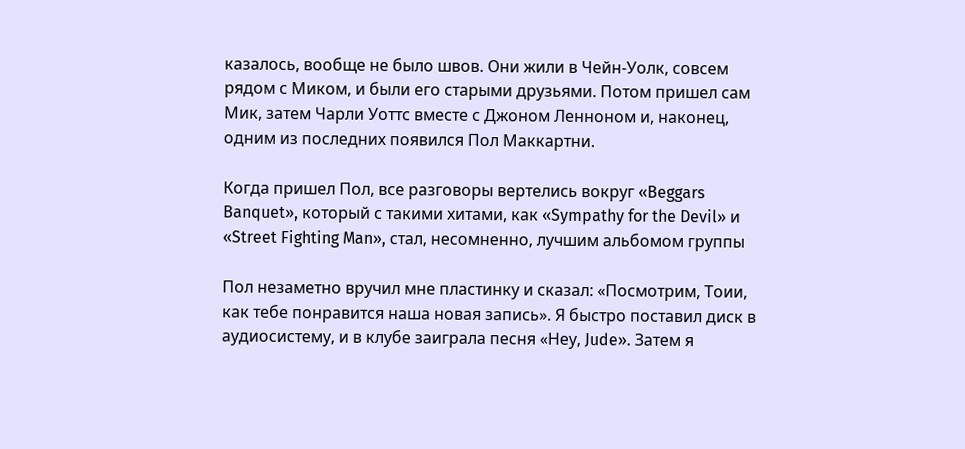казалось, вообще не было швов. Они жили в Чейн-Уолк, совсем рядом с Миком, и были его старыми друзьями. Потом пришел сам Мик, затем Чарли Уоттс вместе с Джоном Ленноном и, наконец, одним из последних появился Пол Маккартни.

Когда пришел Пол, все разговоры вертелись вокруг «Beggars Banquet», который с такими хитами, как «Sympathy for the Devil» и «Street Fighting Man», стал, несомненно, лучшим альбомом группы

Пол незаметно вручил мне пластинку и сказал: «Посмотрим, Тоии, как тебе понравится наша новая запись». Я быстро поставил диск в аудиосистему, и в клубе заиграла песня «Неу, Jude». Затем я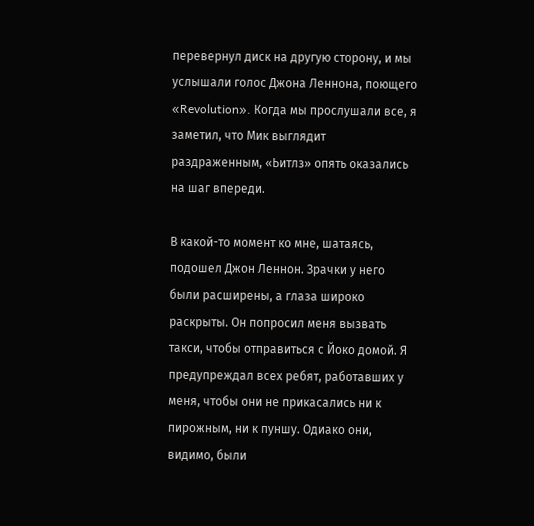перевернул диск на другую сторону, и мы услышали голос Джона Леннона, поющего «Revolution». Когда мы прослушали все, я заметил, что Мик выглядит раздраженным, «Ьитлз» опять оказались на шаг впереди.

В какой-то момент ко мне, шатаясь, подошел Джон Леннон. Зрачки у него были расширены, а глаза широко раскрыты. Он попросил меня вызвать такси, чтобы отправиться с Йоко домой. Я предупреждал всех ребят, работавших у меня, чтобы они не прикасались ни к пирожным, ни к пуншу. Одиако они, видимо, были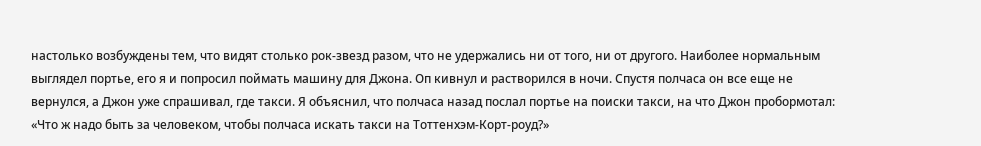настолько возбуждены тем, что видят столько рок-звезд разом, что не удержались ни от того, ни от другого. Наиболее нормальным выглядел портье, его я и попросил поймать машину для Джона. Оп кивнул и растворился в ночи. Спустя полчаса он все еще не вернулся, а Джон уже спрашивал, где такси. Я объяснил, что полчаса назад послал портье на поиски такси, на что Джон пробормотал: «Что ж надо быть за человеком, чтобы полчаса искать такси на Тоттенхэм-Корт-роуд?»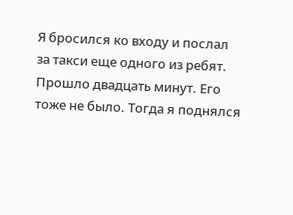Я бросился ко входу и послал за такси еще одного из ребят. Прошло двадцать минут. Его тоже не было. Тогда я поднялся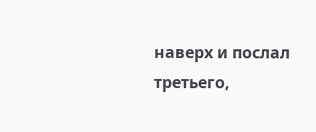наверх и послал третьего,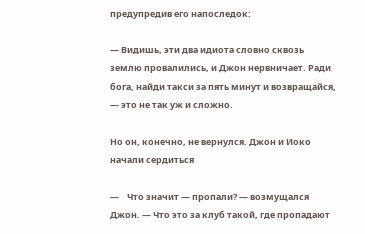предупредив его напоследок:

— Видишь, эти два идиота словно сквозь землю провалились, и Джон нервничает. Ради бога, найди такси за пять минут и возвращайся, — это не так уж и сложно.

Но он, конечно, не вернулся. Джон и Иоко начали сердиться

—    Что значит — пропали? — возмущался Джон. — Что это за клуб такой, где пропадают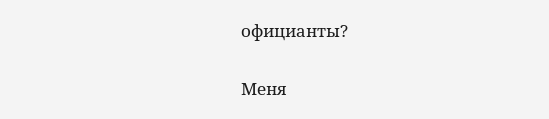официанты?

Меня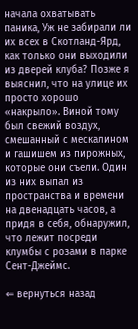начала охватывать паника, Уж не забирали ли их всех в Скотланд-Ярд, как только они выходили из дверей клуба? Позже я выяснил, что на улице их просто хорошо «накрыло». Виной тому был свежий воздух, смешанный с мескалином и гашишем из пирожных, которые они съели. Один из них выпал из пространства и времени на двенадцать часов, а придя в себя, обнаружил, что лежит посреди клумбы с розами в парке Сент-Джеймс.

⇐ вернуться назад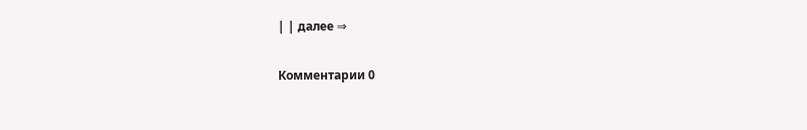| | далее ⇒

Комментарии 0